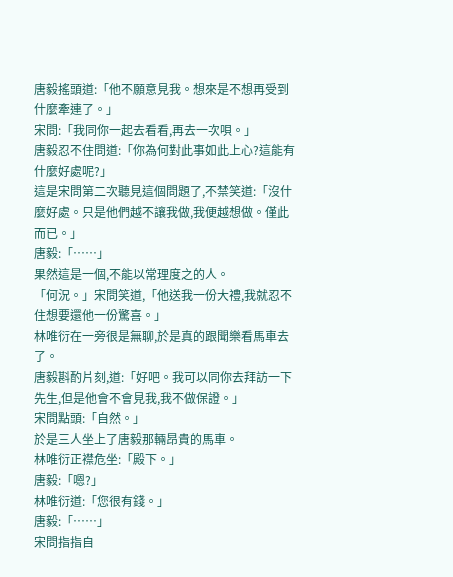唐毅搖頭道:「他不願意見我。想來是不想再受到什麼牽連了。」
宋問:「我同你一起去看看,再去一次唄。」
唐毅忍不住問道:「你為何對此事如此上心?這能有什麼好處呢?」
這是宋問第二次聽見這個問題了,不禁笑道:「沒什麼好處。只是他們越不讓我做,我便越想做。僅此而已。」
唐毅:「……」
果然這是一個,不能以常理度之的人。
「何況。」宋問笑道,「他送我一份大禮,我就忍不住想要還他一份驚喜。」
林唯衍在一旁很是無聊,於是真的跟聞樂看馬車去了。
唐毅斟酌片刻,道:「好吧。我可以同你去拜訪一下先生,但是他會不會見我,我不做保證。」
宋問點頭:「自然。」
於是三人坐上了唐毅那輛昂貴的馬車。
林唯衍正襟危坐:「殿下。」
唐毅:「嗯?」
林唯衍道:「您很有錢。」
唐毅:「……」
宋問指指自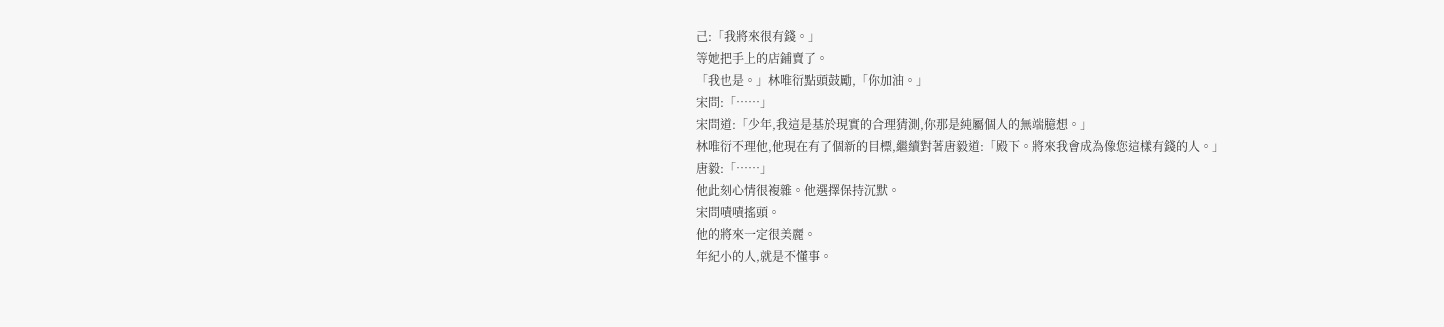己:「我將來很有錢。」
等她把手上的店鋪賣了。
「我也是。」林唯衍點頭鼓勵,「你加油。」
宋問:「……」
宋問道:「少年,我這是基於現實的合理猜測,你那是純屬個人的無端臆想。」
林唯衍不理他,他現在有了個新的目標,繼續對著唐毅道:「殿下。將來我會成為像您這樣有錢的人。」
唐毅:「……」
他此刻心情很複雜。他選擇保持沉默。
宋問嘖嘖搖頭。
他的將來一定很美麗。
年紀小的人,就是不懂事。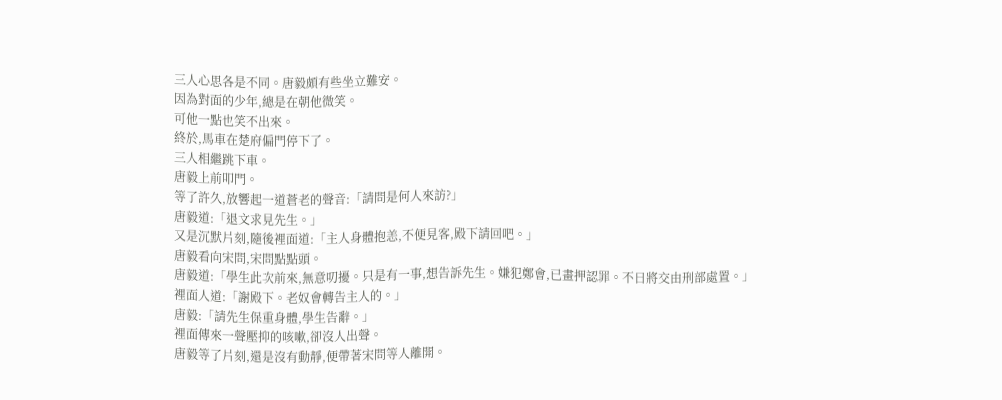三人心思各是不同。唐毅頗有些坐立難安。
因為對面的少年,總是在朝他微笑。
可他一點也笑不出來。
終於,馬車在楚府偏門停下了。
三人相繼跳下車。
唐毅上前叩門。
等了許久,放響起一道蒼老的聲音:「請問是何人來訪?」
唐毅道:「退文求見先生。」
又是沉默片刻,隨後裡面道:「主人身體抱恙,不便見客,殿下請回吧。」
唐毅看向宋問,宋問點點頭。
唐毅道:「學生此次前來,無意叨擾。只是有一事,想告訴先生。嫌犯鄭會,已畫押認罪。不日將交由刑部處置。」
裡面人道:「謝殿下。老奴會轉告主人的。」
唐毅:「請先生保重身體,學生告辭。」
裡面傳來一聲壓抑的咳嗽,卻沒人出聲。
唐毅等了片刻,還是沒有動靜,便帶著宋問等人離開。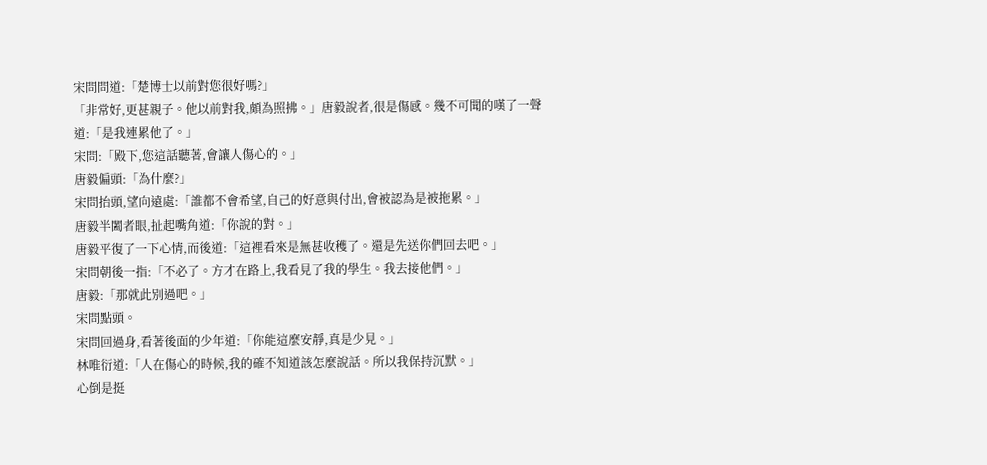宋問問道:「楚博士以前對您很好嗎?」
「非常好,更甚親子。他以前對我,頗為照拂。」唐毅說者,很是傷感。幾不可聞的嘆了一聲道:「是我連累他了。」
宋問:「殿下,您這話聽著,會讓人傷心的。」
唐毅偏頭:「為什麼?」
宋問抬頭,望向遠處:「誰都不會希望,自己的好意與付出,會被認為是被拖累。」
唐毅半闔者眼,扯起嘴角道:「你說的對。」
唐毅平復了一下心情,而後道:「這裡看來是無甚收穫了。還是先送你們回去吧。」
宋問朝後一指:「不必了。方才在路上,我看見了我的學生。我去接他們。」
唐毅:「那就此別過吧。」
宋問點頭。
宋問回過身,看著後面的少年道:「你能這麼安靜,真是少見。」
林唯衍道:「人在傷心的時候,我的確不知道該怎麼說話。所以我保持沉默。」
心倒是挺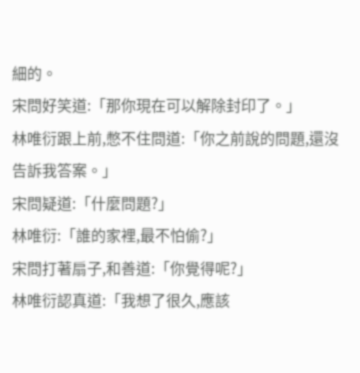細的。
宋問好笑道:「那你現在可以解除封印了。」
林唯衍跟上前,憋不住問道:「你之前說的問題,還沒告訴我答案。」
宋問疑道:「什麼問題?」
林唯衍:「誰的家裡,最不怕偷?」
宋問打著扇子,和善道:「你覺得呢?」
林唯衍認真道:「我想了很久,應該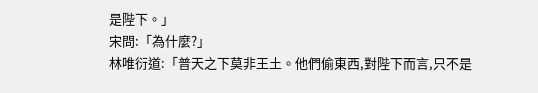是陛下。」
宋問:「為什麼?」
林唯衍道:「普天之下莫非王土。他們偷東西,對陛下而言,只不是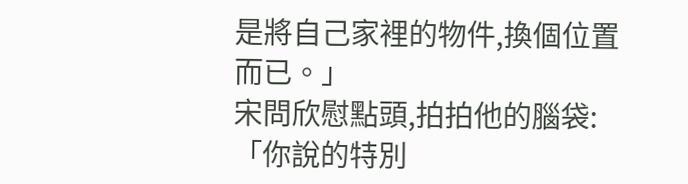是將自己家裡的物件,換個位置而已。」
宋問欣慰點頭,拍拍他的腦袋:「你說的特別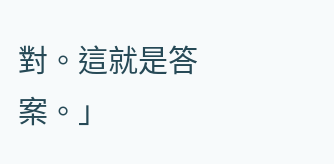對。這就是答案。」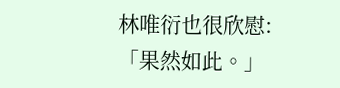林唯衍也很欣慰:「果然如此。」